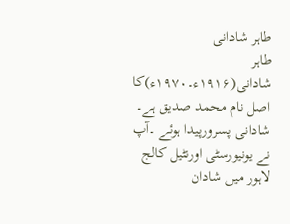طاہر شادانی
طاہر شادانی(۱۹۱۶ء۔۱۹۷۰ء)کا اصل نام محمد صدیق ہے۔ شادانی پسرورپیدا ہوئے ۔آپ نے یونیورسٹی اورنٹیل کالج لاہور میں شادان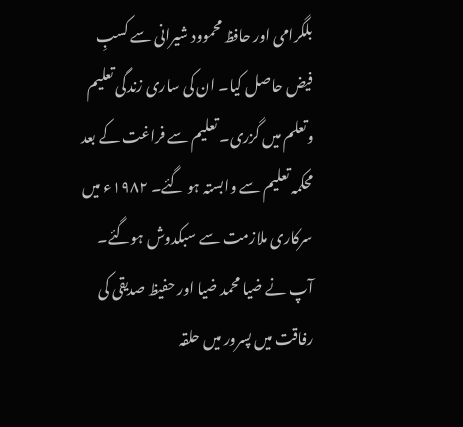بلگرامی اور حافظ محموود شیرانی سے کسبِ فیض حاصل کیا۔ ان کی ساری زندگی تعلیم وتعلم میں گزری۔ تعلیم سے فراغت کے بعد محکمہ تعلیم سے وابستہ ہو گئے۔ ۱۹۸۲ء میں سرکاری ملازمت سے سبکدوش ہوگئے۔ آپ نے ضیا محمد ضیا اور حفیظ صدیقی کی رفاقت میں پسرور میں حلقہ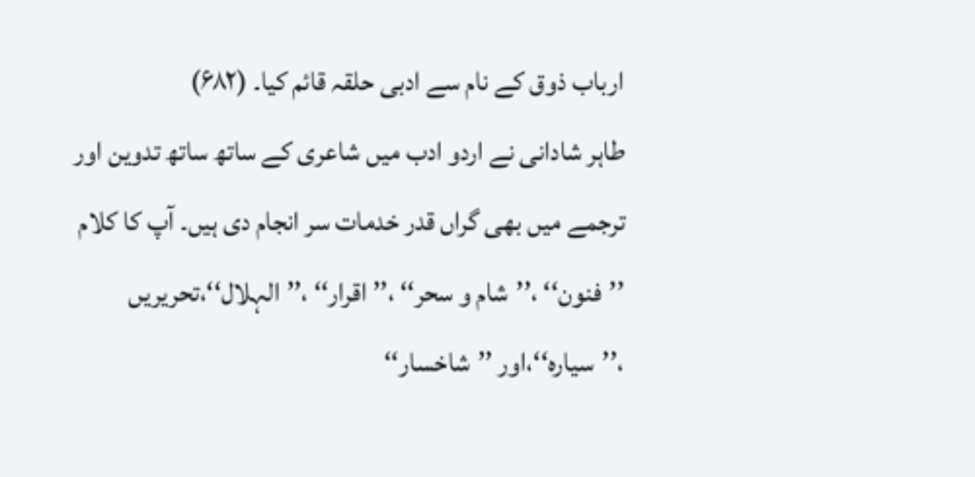ارباب ذوق کے نام سے ادبی حلقہ قائم کیا۔ (۶۸۲)
طاہر شادانی نے اردو ادب میں شاعری کے ساتھ ساتھ تدوین اور ترجمے میں بھی گراں قدر خدمات سر انجام دی ہیں۔ آپ کا کلام ’’فنون‘‘ ،’’شام و سحر‘‘ ،’’اقرار‘‘ ،’’الہلال‘‘،تحریریں ،’’سیارہ‘‘،اور ’’شاخسار‘‘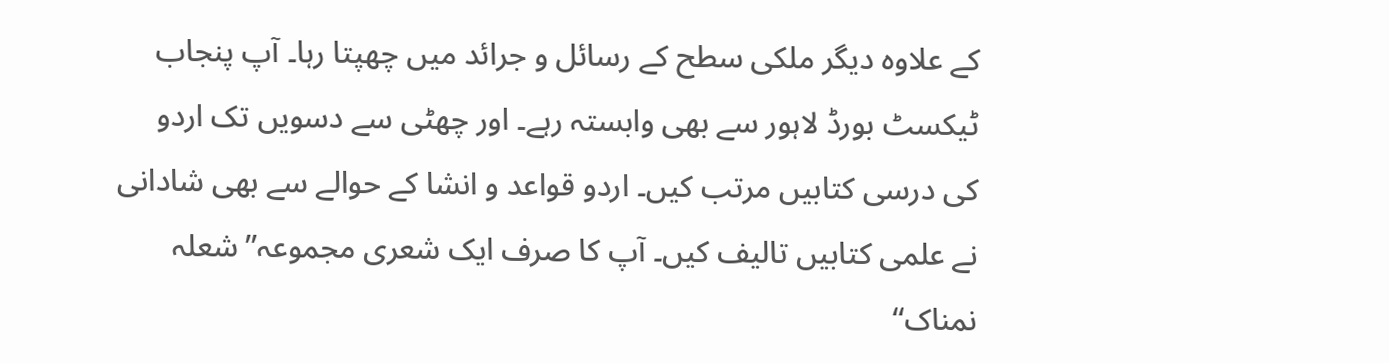کے علاوہ دیگر ملکی سطح کے رسائل و جرائد میں چھپتا رہا۔ آپ پنجاب ٹیکسٹ بورڈ لاہور سے بھی وابستہ رہے۔ اور چھٹی سے دسویں تک اردو کی درسی کتابیں مرتب کیں۔ اردو قواعد و انشا کے حوالے سے بھی شادانی نے علمی کتابیں تالیف کیں۔ آپ کا صرف ایک شعری مجموعہ’’شعلہ نمناک‘‘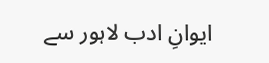ایوانِ ادب لاہور سے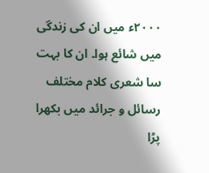۲۰۰۰ء میں ان کی زندگی میں شائع ہوا۔ ان کا بہت سا شعری کلام مختلف رسائل و جرائد میں بکھرا پڑا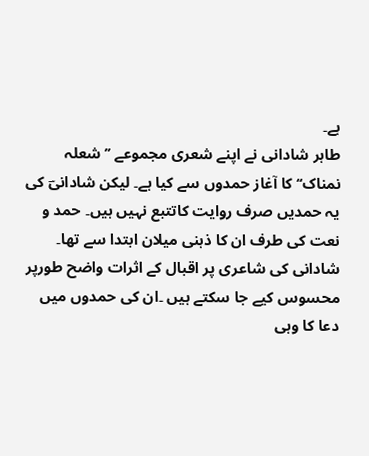ہے۔
طاہر شادانی نے اپنے شعری مجموعے ’’شعلہ نمناک‘‘ کا آغاز حمدوں سے کیا ہے۔ لیکن شادانیؔ کی یہ حمدیں صرف روایت کاتتبع نہیں ہیں۔ حمد و نعت کی طرف ان کا ذہنی میلان ابتدا سے تھا۔ شادانی کی شاعری پر اقبال کے اثرات واضح طورپر محسوس کیے جا سکتے ہیں ۔ان کی حمدوں میں دعا کا وہی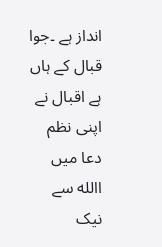انداز ہے ۔جوا قبال کے ہاں ہے اقبال نے اپنی نظم دعا میں االله سے نیک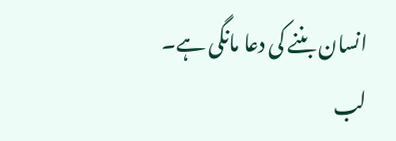انسان بننے کی دعا مانگی ہے۔
لب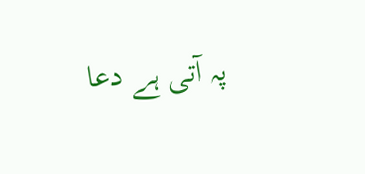پہ آتی ہے دعا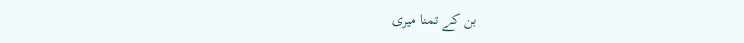بن کے تمنا میری